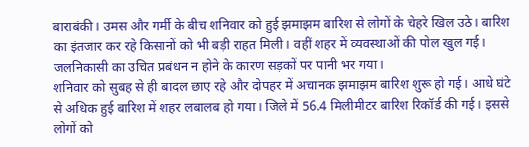बाराबंकी। उमस और गर्मी के बीच शनिवार को हुई झमाझम बारिश से लोगों के चेहरे खिल उठे। बारिश का इंतजार कर रहे किसानों को भी बड़ी राहत मिली। वहीं शहर में व्यवस्थाओं की पोल खुल गई। जलनिकासी का उचित प्रबंधन न होने के कारण सड़कों पर पानी भर गया।
शनिवार को सुबह से ही बादल छाए रहे और दोपहर में अचानक झमाझम बारिश शुरू हो गई। आधे घंटे से अधिक हुई बारिश में शहर लबालब हो गया। जिले में 56.4 मिलीमीटर बारिश रिकॉर्ड की गई। इससे लोगों को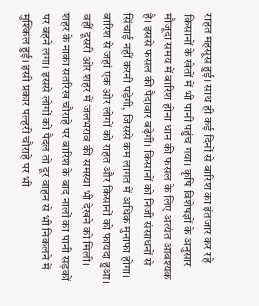राहत महसूस हुई। साथ ही कई दिनों से बारिश का इंतजार कर रहे किसानों के खेतों में भी पानी पहुंच गया। कृषि विशेषज्ञों के अनुसार मौजूदा समय में बारिश होना धान की फसल के लिए अत्यंत आवश्यक है। इससे फसल की पैदावार बढ़ेगी। किसानों को निजी संसाधनों से सिंचाई नहीं करनी पड़ेगी, जिससे कम लागत में अधिक मुनाफा होगा। बारिश से जहां एक ओर लोगों को राहत और किसानों को फायदा हुआ।
वहीं दूसरी ओर शहर में जलभराव की समस्या भी देखने को मिली। शहर के नाका सतरिख चौराहे पर बारिश के बाद नालों का पानी सड़कों पर बहने लगा। इससे लोगों को पैदल तो दूर वाहन से भी निकलने में मुश्किल हुई। इसी प्रकार पल्हरी चौराहे पर भी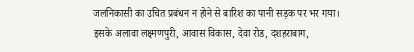जलनिकासी का उचित प्रबंधन न होने से बारिश का पानी सड़क पर भर गया।
इसके अलावा लक्ष्मणपुरी, आवास विकास, देवा रोड, दशहराबाग,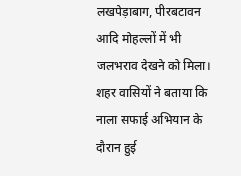लखपेड़ाबाग, पीरबटावन आदि मोहल्लों में भी जलभराव देखने को मिला। शहर वासियों ने बताया कि नाला सफाई अभियान के दौरान हुई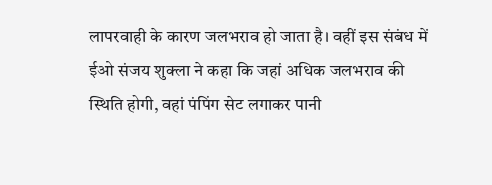लापरवाही के कारण जलभराव हो जाता है। वहीं इस संबंध में ईओ संजय शुक्ला ने कहा कि जहां अधिक जलभराव की स्थिति होगी, वहां पंपिंग सेट लगाकर पानी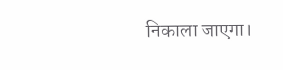निकाला जाएगा।